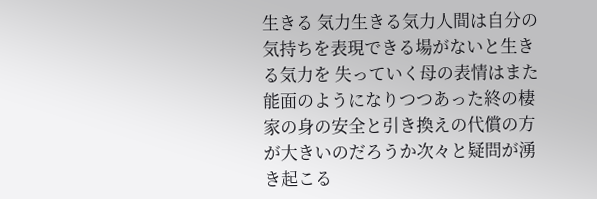生きる 気力生きる気力人間は自分の気持ちを表現できる場がないと生きる気力を 失っていく母の表情はまた能面のようになりつつあった終の棲家の身の安全と引き換えの代償の方が大きいのだろうか次々と疑問が湧き起こる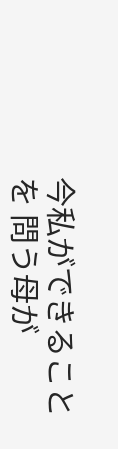今私ができることを 問う母が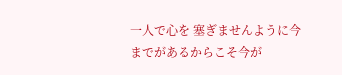一人で心を 塞ぎませんように今までがあるからこそ今が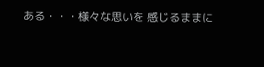ある・・・様々な思いを 感じるままに